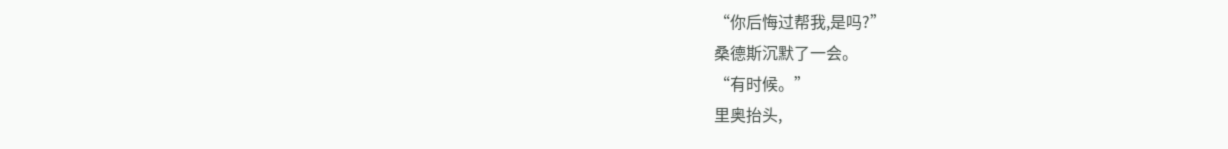“你后悔过帮我,是吗?”
桑德斯沉默了一会。
“有时候。”
里奥抬头,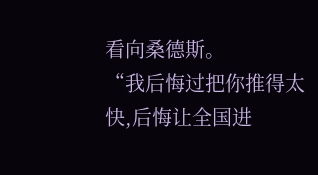看向桑德斯。
“我后悔过把你推得太快,后悔让全国进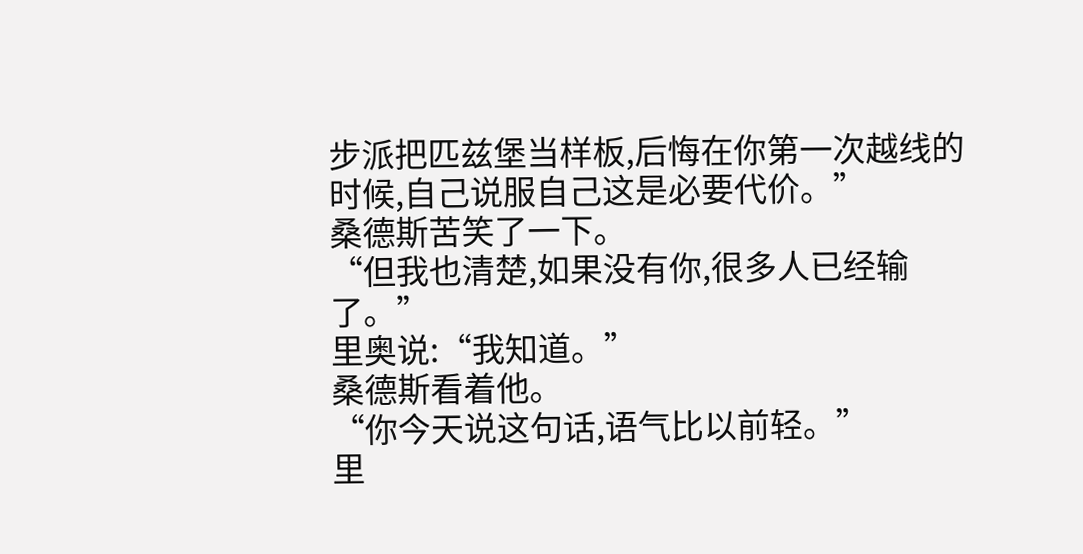步派把匹兹堡当样板,后悔在你第一次越线的时候,自己说服自己这是必要代价。”
桑德斯苦笑了一下。
“但我也清楚,如果没有你,很多人已经输了。”
里奥说:“我知道。”
桑德斯看着他。
“你今天说这句话,语气比以前轻。”
里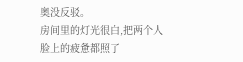奥没反驳。
房间里的灯光很白,把两个人脸上的疲惫都照了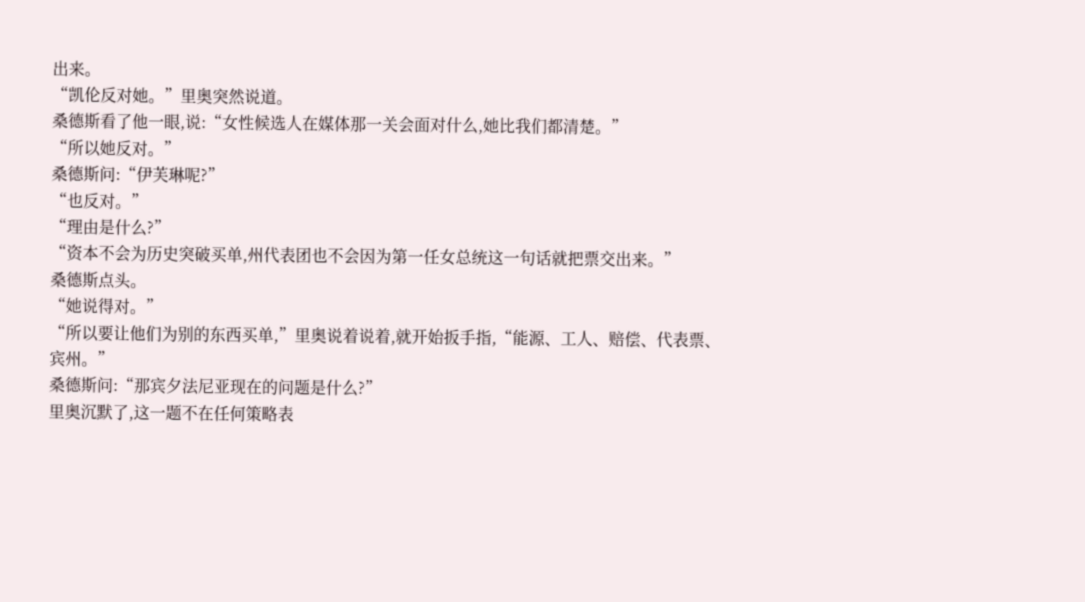出来。
“凯伦反对她。”里奥突然说道。
桑德斯看了他一眼,说:“女性候选人在媒体那一关会面对什么,她比我们都清楚。”
“所以她反对。”
桑德斯问:“伊芙琳呢?”
“也反对。”
“理由是什么?”
“资本不会为历史突破买单,州代表团也不会因为第一任女总统这一句话就把票交出来。”
桑德斯点头。
“她说得对。”
“所以要让他们为别的东西买单,”里奥说着说着,就开始扳手指,“能源、工人、赔偿、代表票、宾州。”
桑德斯问:“那宾夕法尼亚现在的问题是什么?”
里奥沉默了,这一题不在任何策略表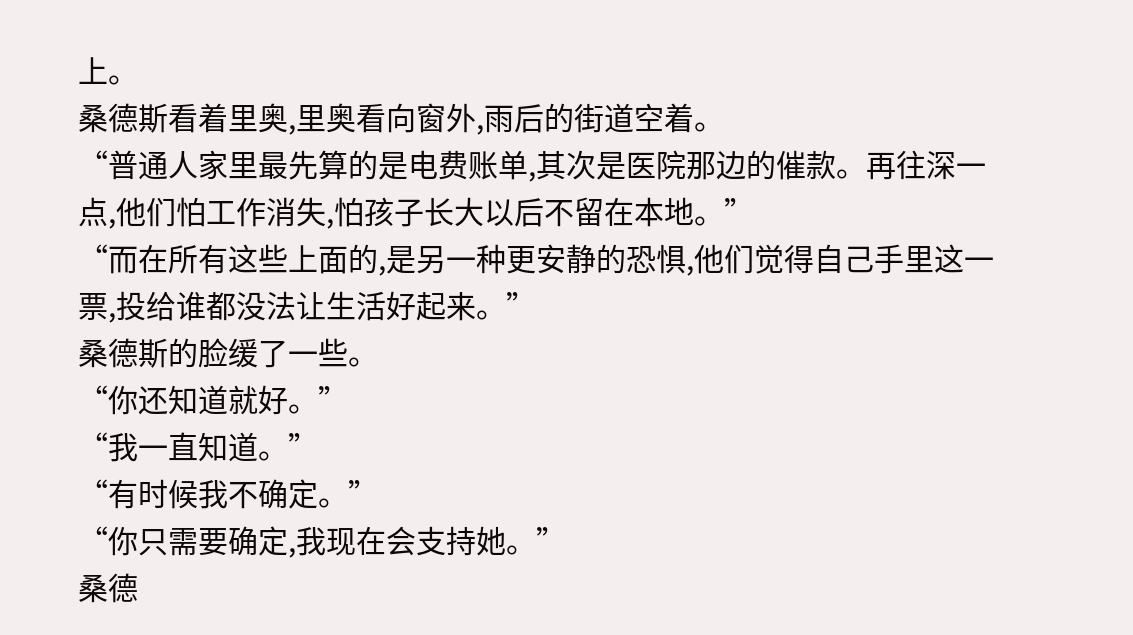上。
桑德斯看着里奥,里奥看向窗外,雨后的街道空着。
“普通人家里最先算的是电费账单,其次是医院那边的催款。再往深一点,他们怕工作消失,怕孩子长大以后不留在本地。”
“而在所有这些上面的,是另一种更安静的恐惧,他们觉得自己手里这一票,投给谁都没法让生活好起来。”
桑德斯的脸缓了一些。
“你还知道就好。”
“我一直知道。”
“有时候我不确定。”
“你只需要确定,我现在会支持她。”
桑德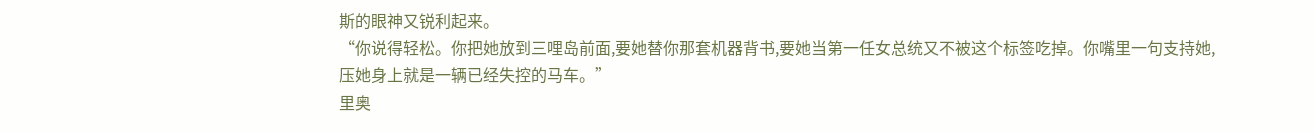斯的眼神又锐利起来。
“你说得轻松。你把她放到三哩岛前面,要她替你那套机器背书,要她当第一任女总统又不被这个标签吃掉。你嘴里一句支持她,压她身上就是一辆已经失控的马车。”
里奥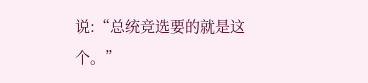说:“总统竞选要的就是这个。”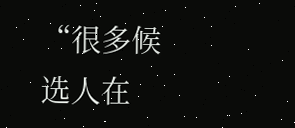“很多候选人在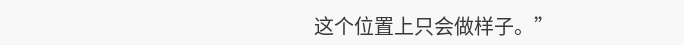这个位置上只会做样子。”